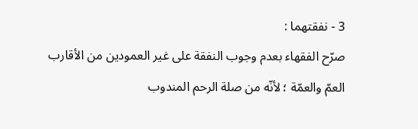3 - نفقتهما :
صرّح الفقهاء بعدم وجوب النفقة على غير العمودين من الأقارب العمّ والعمّة ؛ لأنّه من صلة الرحم المندوب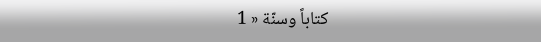كتاباً وسنّة « 1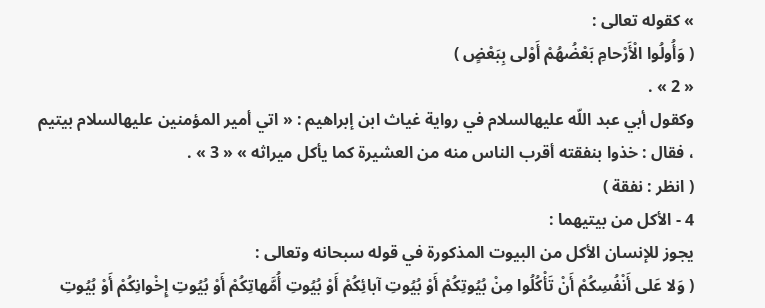» كقوله تعالى :
( وَأُولُوا الْأَرْحامِ بَعْضُهُمْ أَوْلى بِبَعْضٍ )
« 2 » .
وكقول أبي عبد اللّه عليهالسلام في رواية غياث ابن إبراهيم : « اتي أمير المؤمنين عليهالسلام بيتيم ، فقال : خذوا بنفقته أقرب الناس منه من العشيرة كما يأكل ميراثه » « 3 » .
( انظر : نفقة )
4 - الأكل من بيتيهما :
يجوز للإنسان الأكل من البيوت المذكورة في قوله سبحانه وتعالى :
( وَلا عَلى أَنْفُسِكُمْ أَنْ تَأْكُلُوا مِنْ بُيُوتِكُمْ أَوْ بُيُوتِ آبائِكُمْ أَوْ بُيُوتِ أُمَّهاتِكُمْ أَوْ بُيُوتِ إِخْوانِكُمْ أَوْ بُيُوتِ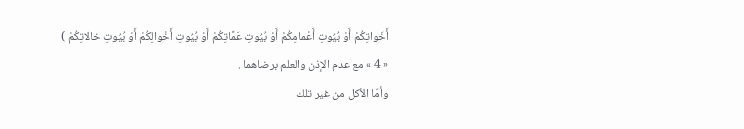أَخَواتِكُمْ أَوْ بُيُوتِ أَعْمامِكُمْ أَوْ بُيُوتِ عَمَّاتِكُمْ أَوْ بُيُوتِ أَخْوالِكُمْ أَوْ بُيُوتِ خالاتِكُمْ )
« 4 » مع عدم الإذن والعلم برضاهما .
وأمّا الأكل من غير تلك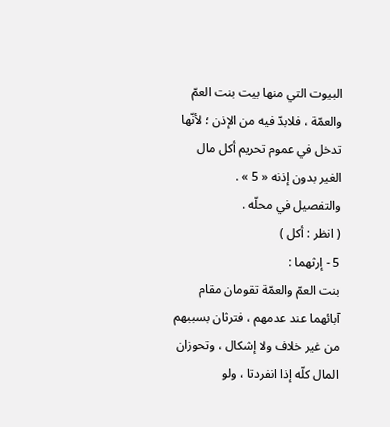البيوت التي منها بيت بنت العمّ والعمّة ، فلابدّ فيه من الإذن ؛ لأنّها تدخل في عموم تحريم أكل مال الغير بدون إذنه « 5 » .
والتفصيل في محلّه .
( انظر : أكل )
5 - إرثهما :
بنت العمّ والعمّة تقومان مقام آبائهما عند عدمهم ، فترثان بسببهم من غير خلاف ولا إشكال ، وتحوزان المال كلّه إذا انفردتا ، ولو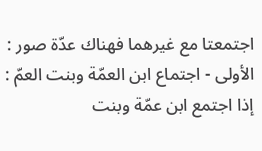اجتمعتا مع غيرهما فهناك عدّة صور :
الأولى - اجتماع ابن العمّة وبنت العمّ : إذا اجتمع ابن عمّة وبنت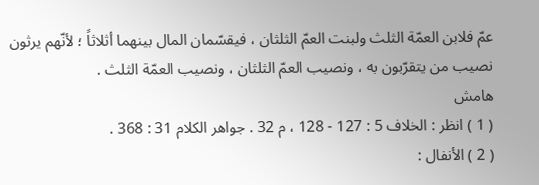عمّ فلابن العمّة الثلث ولبنت العمّ الثلثان ، فيقسّمان المال بينهما أثلاثاً ؛ لأنّهم يرثون نصيب من يتقرّبون به ، ونصيب العمّ الثلثان ، ونصيب العمّة الثلث .
هامش
( 1 ) انظر : الخلاف 5 : 127 - 128 ، م 32 . جواهر الكلام 31 : 368 .
( 2 ) الأنفال :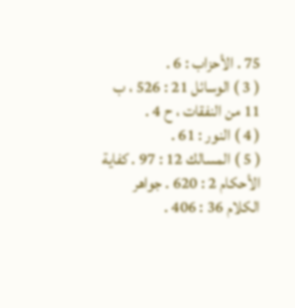75 . الأحزاب : 6 .
( 3 ) الوسائل 21 : 526 ، ب 11 من النفقات ، ح 4 .
( 4 ) النور : 61 .
( 5 ) المسالك 12 : 97 . كفاية الأحكام 2 : 620 . جواهر الكلام 36 : 406 .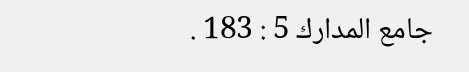جامع المدارك 5 : 183 .